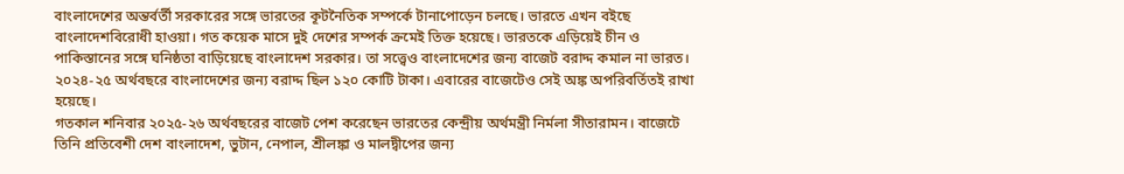বাংলাদেশের অন্তর্বর্তী সরকারের সঙ্গে ভারতের কূটনৈতিক সম্পর্কে টানাপোড়েন চলছে। ভারতে এখন বইছে বাংলাদেশবিরোধী হাওয়া। গত কয়েক মাসে দুই দেশের সম্পর্ক ক্রমেই তিক্ত হয়েছে। ভারতকে এড়িয়েই চীন ও পাকিস্তানের সঙ্গে ঘনিষ্ঠতা বাড়িয়েছে বাংলাদেশ সরকার। তা সত্ত্বেও বাংলাদেশের জন্য বাজেট বরাদ্দ কমাল না ভারত। ২০২৪-২৫ অর্থবছরে বাংলাদেশের জন্য বরাদ্দ ছিল ১২০ কোটি টাকা। এবারের বাজেটেও সেই অঙ্ক অপরিবর্তিতই রাখা হয়েছে।
গতকাল শনিবার ২০২৫-২৬ অর্থবছরের বাজেট পেশ করেছেন ভারতের কেন্দ্রীয় অর্থমন্ত্রী নির্মলা সীতারামন। বাজেটে তিনি প্রতিবেশী দেশ বাংলাদেশ, ভুটান, নেপাল, শ্রীলঙ্কা ও মালদ্বীপের জন্য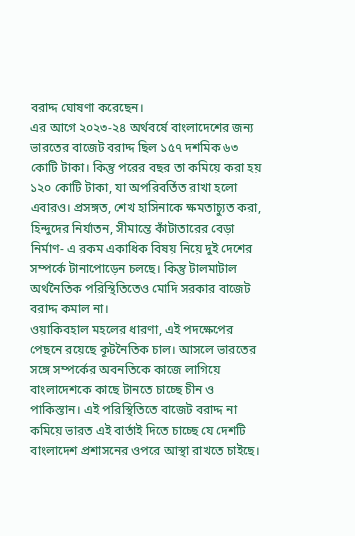বরাদ্দ ঘোষণা করেছেন।
এর আগে ২০২৩-২৪ অর্থবর্ষে বাংলাদেশের জন্য ভারতের বাজেট বরাদ্দ ছিল ১৫৭ দশমিক ৬৩ কোটি টাকা। কিন্তু পরের বছর তা কমিয়ে করা হয় ১২০ কোটি টাকা, যা অপরিবর্তিত রাখা হলো এবারও। প্রসঙ্গত, শেখ হাসিনাকে ক্ষমতাচ্যুত করা, হিন্দুদের নির্যাতন, সীমান্তে কাঁটাতারের বেড়া নির্মাণ- এ রকম একাধিক বিষয় নিয়ে দুই দেশের সম্পর্কে টানাপোড়েন চলছে। কিন্তু টালমাটাল অর্থনৈতিক পরিস্থিতিতেও মোদি সরকার বাজেট বরাদ্দ কমাল না।
ওয়াকিবহাল মহলের ধারণা, এই পদক্ষেপের পেছনে রয়েছে কূটনৈতিক চাল। আসলে ভারতের সঙ্গে সম্পর্কের অবনতিকে কাজে লাগিয়ে বাংলাদেশকে কাছে টানতে চাচ্ছে চীন ও পাকিস্তান। এই পরিস্থিতিতে বাজেট বরাদ্দ না কমিয়ে ভারত এই বার্তাই দিতে চাচ্ছে যে দেশটি বাংলাদেশ প্রশাসনের ওপরে আস্থা রাখতে চাইছে।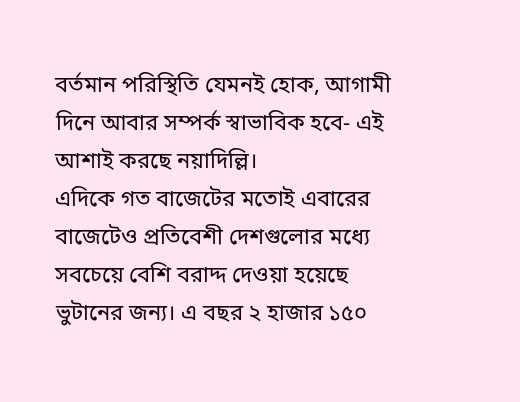বর্তমান পরিস্থিতি যেমনই হোক, আগামী দিনে আবার সম্পর্ক স্বাভাবিক হবে- এই আশাই করছে নয়াদিল্লি।
এদিকে গত বাজেটের মতোই এবারের বাজেটেও প্রতিবেশী দেশগুলোর মধ্যে সবচেয়ে বেশি বরাদ্দ দেওয়া হয়েছে ভুটানের জন্য। এ বছর ২ হাজার ১৫০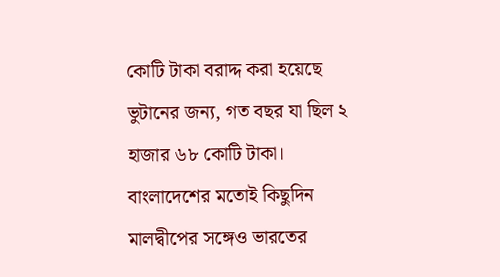কোটি টাকা বরাদ্দ করা হয়েছে ভুটানের জন্য, গত বছর যা ছিল ২ হাজার ৬৮ কোটি টাকা।
বাংলাদেশের মতোই কিছুদিন মালদ্বীপের সঙ্গেও ভারতের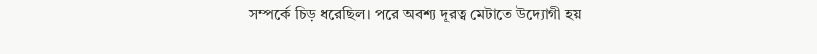সম্পর্কে চিড় ধরেছিল। পরে অবশ্য দূরত্ব মেটাতে উদ্যোগী হয়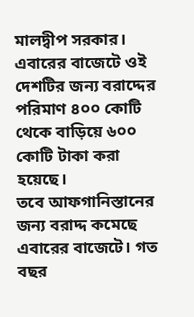মালদ্বীপ সরকার। এবারের বাজেটে ওই দেশটির জন্য বরাদ্দের পরিমাণ ৪০০ কোটি থেকে বাড়িয়ে ৬০০ কোটি টাকা করা হয়েছে।
তবে আফগানিস্তানের জন্য বরাদ্দ কমেছে এবারের বাজেটে। গত বছর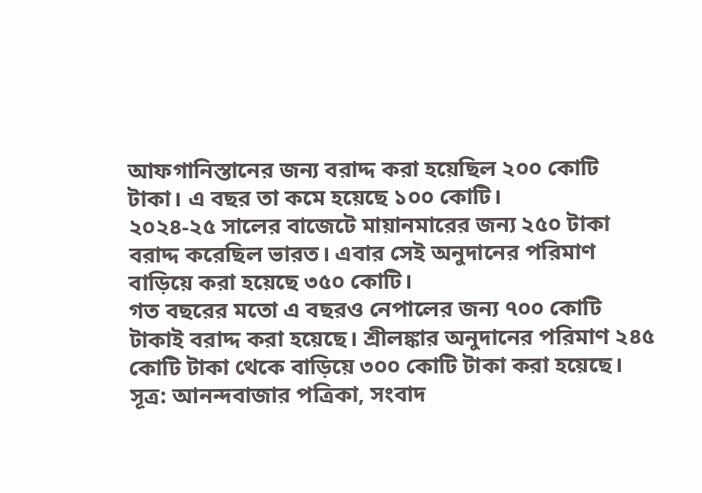আফগানিস্তানের জন্য বরাদ্দ করা হয়েছিল ২০০ কোটি টাকা। এ বছর তা কমে হয়েছে ১০০ কোটি।
২০২৪-২৫ সালের বাজেটে মায়ানমারের জন্য ২৫০ টাকা বরাদ্দ করেছিল ভারত। এবার সেই অনুদানের পরিমাণ বাড়িয়ে করা হয়েছে ৩৫০ কোটি।
গত বছরের মতো এ বছরও নেপালের জন্য ৭০০ কোটি টাকাই বরাদ্দ করা হয়েছে। শ্রীলঙ্কার অনুদানের পরিমাণ ২৪৫ কোটি টাকা থেকে বাড়িয়ে ৩০০ কোটি টাকা করা হয়েছে। সূত্র: আনন্দবাজার পত্রিকা, সংবাদ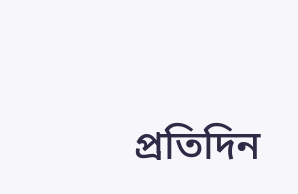প্রতিদিন